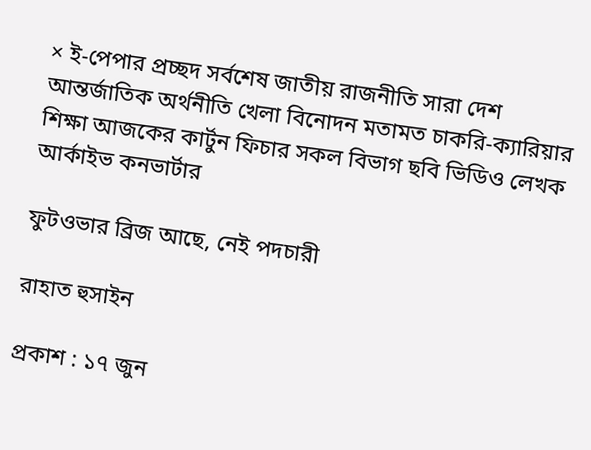× ই-পেপার প্রচ্ছদ সর্বশেষ জাতীয় রাজনীতি সারা দেশ আন্তর্জাতিক অর্থনীতি খেলা বিনোদন মতামত চাকরি-ক্যারিয়ার শিক্ষা আজকের কার্টুন ফিচার সকল বিভাগ ছবি ভিডিও লেখক আর্কাইভ কনভার্টার

ফুটওভার ব্রিজ আছে, নেই পদচারী

রাহাত হুসাইন

প্রকাশ : ১৭ জুন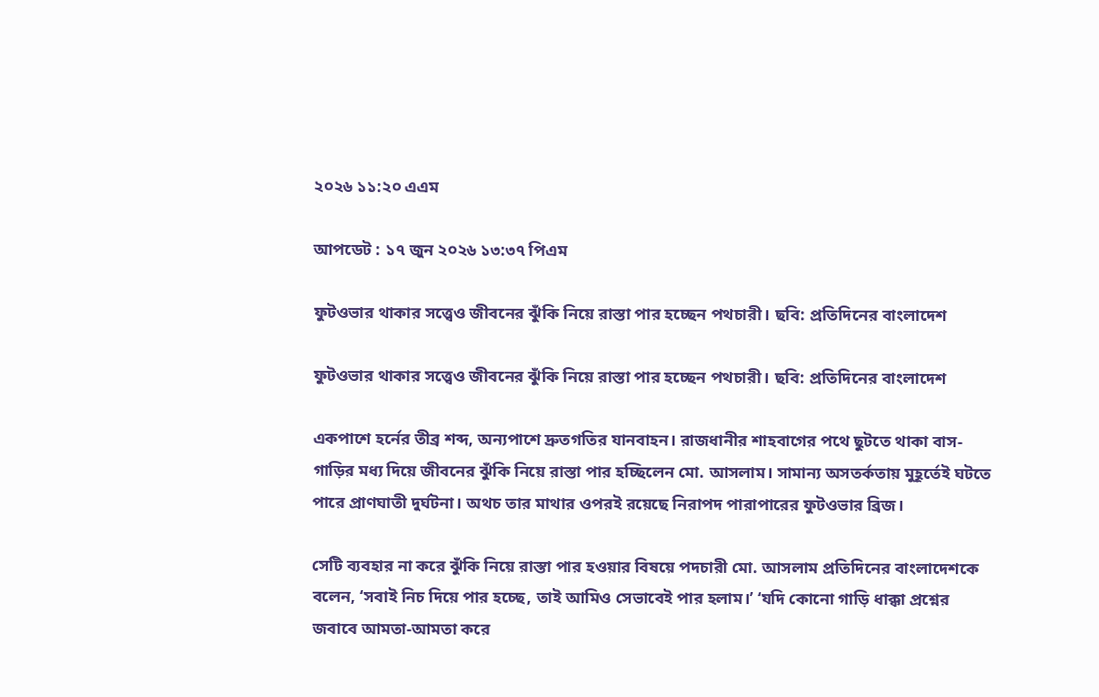২০২৬ ১১:২০ এএম

আপডেট : ১৭ জুন ২০২৬ ১৩:৩৭ পিএম

ফুটওভার থাকার সত্ত্বেও জীবনের ঝুঁকি নিয়ে রাস্তা পার হচ্ছেন পথচারী। ছবি: প্রতিদিনের বাংলাদেশ

ফুটওভার থাকার সত্ত্বেও জীবনের ঝুঁকি নিয়ে রাস্তা পার হচ্ছেন পথচারী। ছবি: প্রতিদিনের বাংলাদেশ

একপাশে হর্নের তীব্র শব্দ, অন্যপাশে দ্রুতগতির যানবাহন। রাজধানীর শাহবাগের পথে ছুটতে থাকা বাস-গাড়ির মধ্য দিয়ে জীবনের ঝুঁকি নিয়ে রাস্তা পার হচ্ছিলেন মো. আসলাম। সামান্য অসতর্কতায় মুহূর্তেই ঘটতে পারে প্রাণঘাতী দুর্ঘটনা। অথচ তার মাথার ওপরই রয়েছে নিরাপদ পারাপারের ফুটওভার ব্রিজ।

সেটি ব্যবহার না করে ঝুঁকি নিয়ে রাস্তা পার হওয়ার বিষয়ে পদচারী মো. আসলাম প্রতিদিনের বাংলাদেশকে বলেন, ‘সবাই নিচ দিয়ে পার হচ্ছে, তাই আমিও সেভাবেই পার হলাম।’ ‘যদি কোনো গাড়ি ধাক্কা প্রশ্নের জবাবে আমতা-আমতা করে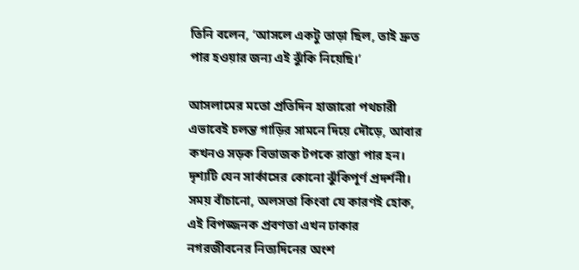তিনি বলেন, ‘আসলে একটু তাড়া ছিল, তাই দ্রুত পার হওয়ার জন্য এই ঝুঁকি নিয়েছি।’

আসলামের মতো প্রতিদিন হাজারো পথচারী এভাবেই চলন্ত গাড়ির সামনে দিয়ে দৌড়ে, আবার কখনও সড়ক বিভাজক টপকে রাস্তা পার হন। দৃশ্যটি যেন সার্কাসের কোনো ঝুঁকিপূর্ণ প্রদর্শনী। সময় বাঁচানো, অলসতা কিংবা যে কারণই হোক, এই বিপজ্জনক প্রবণতা এখন ঢাকার নগরজীবনের নিত্যদিনের অংশ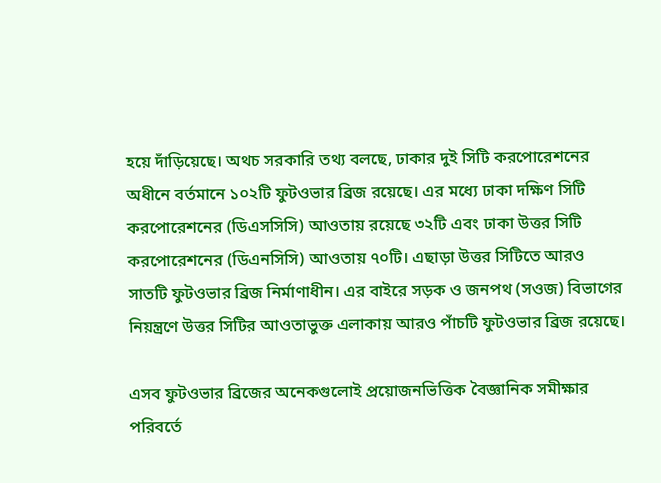হয়ে দাঁড়িয়েছে। অথচ সরকারি তথ্য বলছে, ঢাকার দুই সিটি করপোরেশনের অধীনে বর্তমানে ১০২টি ফুটওভার ব্রিজ রয়েছে। এর মধ্যে ঢাকা দক্ষিণ সিটি করপোরেশনের (ডিএসসিসি) আওতায় রয়েছে ৩২টি এবং ঢাকা উত্তর সিটি করপোরেশনের (ডিএনসিসি) আওতায় ৭০টি। এছাড়া উত্তর সিটিতে আরও সাতটি ফুটওভার ব্রিজ নির্মাণাধীন। এর বাইরে সড়ক ও জনপথ (সওজ) বিভাগের নিয়ন্ত্রণে উত্তর সিটির আওতাভুক্ত এলাকায় আরও পাঁচটি ফুটওভার ব্রিজ রয়েছে।

এসব ফুটওভার ব্রিজের অনেকগুলোই প্রয়োজনভিত্তিক বৈজ্ঞানিক সমীক্ষার পরিবর্তে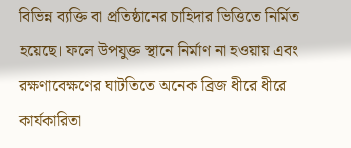বিভিন্ন ব্যক্তি বা প্রতিষ্ঠানের চাহিদার ভিত্তিতে নির্মিত হয়েছে। ফলে উপযুক্ত স্থানে নির্মাণ না হওয়ায় এবং রক্ষণাবেক্ষণের ঘাটতিতে অনেক ব্রিজ ধীরে ধীরে কার্যকারিতা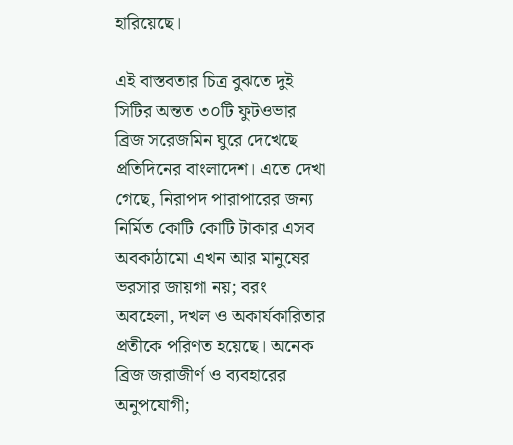হারিয়েছে।

এই বাস্তবতার চিত্র বুঝতে দুই সিটির অন্তত ৩০টি ফুটওভার ব্রিজ সরেজমিন ঘুরে দেখেছে প্রতিদিনের বাংলাদেশ। এতে দেখা গেছে, নিরাপদ পারাপারের জন্য নির্মিত কোটি কোটি টাকার এসব অবকাঠামো এখন আর মানুষের ভরসার জায়গা নয়; বরং অবহেলা, দখল ও অকার্যকারিতার প্রতীকে পরিণত হয়েছে। অনেক ব্রিজ জরাজীর্ণ ও ব্যবহারের অনুপযোগী;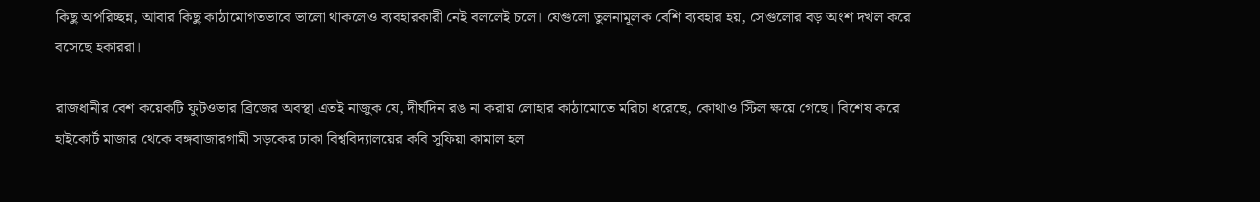কিছু অপরিচ্ছন্ন, আবার কিছু কাঠামোগতভাবে ভালো থাকলেও ব্যবহারকারী নেই বললেই চলে। যেগুলো তুলনামূলক বেশি ব্যবহার হয়, সেগুলোর বড় অংশ দখল করে বসেছে হকাররা।

রাজধানীর বেশ কয়েকটি ফুটওভার ব্রিজের অবস্থা এতই নাজুক যে, দীর্ঘদিন রঙ না করায় লোহার কাঠামোতে মরিচা ধরেছে, কোথাও স্টিল ক্ষয়ে গেছে। বিশেষ করে হাইকোর্ট মাজার থেকে বঙ্গবাজারগামী সড়কের ঢাকা বিশ্ববিদ্যালয়ের কবি সুফিয়া কামাল হল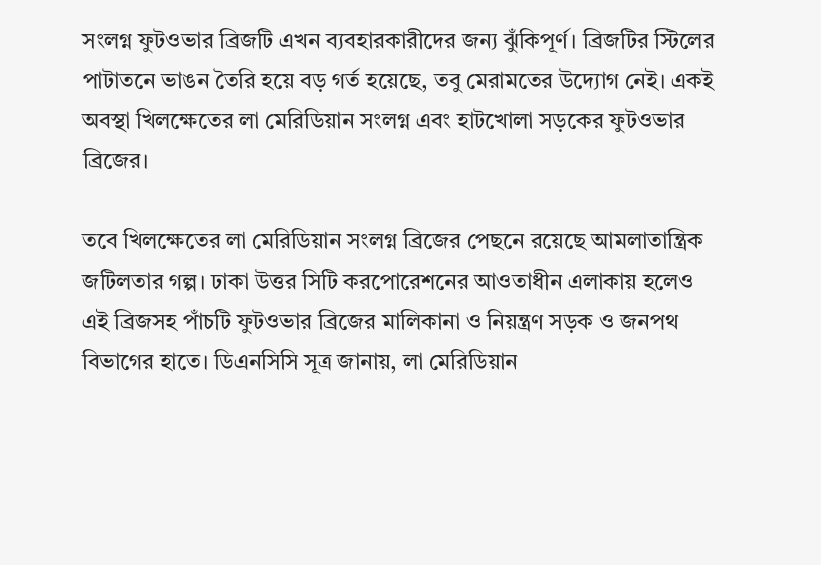সংলগ্ন ফুটওভার ব্রিজটি এখন ব্যবহারকারীদের জন্য ঝুঁকিপূর্ণ। ব্রিজটির স্টিলের পাটাতনে ভাঙন তৈরি হয়ে বড় গর্ত হয়েছে, তবু মেরামতের উদ্যোগ নেই। একই অবস্থা খিলক্ষেতের লা মেরিডিয়ান সংলগ্ন এবং হাটখোলা সড়কের ফুটওভার ব্রিজের।

তবে খিলক্ষেতের লা মেরিডিয়ান সংলগ্ন ব্রিজের পেছনে রয়েছে আমলাতান্ত্রিক জটিলতার গল্প। ঢাকা উত্তর সিটি করপোরেশনের আওতাধীন এলাকায় হলেও এই ব্রিজসহ পাঁচটি ফুটওভার ব্রিজের মালিকানা ও নিয়ন্ত্রণ সড়ক ও জনপথ বিভাগের হাতে। ডিএনসিসি সূত্র জানায়, লা মেরিডিয়ান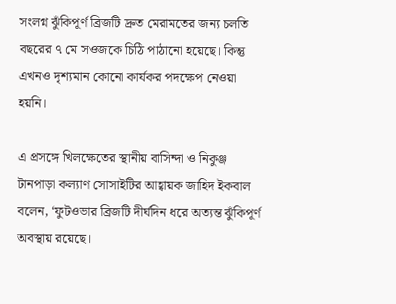সংলগ্ন ঝুঁকিপূর্ণ ব্রিজটি দ্রুত মেরামতের জন্য চলতি বছরের ৭ মে সওজকে চিঠি পাঠানো হয়েছে। কিন্তু এখনও দৃশ্যমান কোনো কার্যকর পদক্ষেপ নেওয়া হয়নি।

এ প্রসঙ্গে খিলক্ষেতের স্থানীয় বাসিন্দা ও নিকুঞ্জ টানপাড়া কল্যাণ সোসাইটির আহ্বায়ক জাহিদ ইকবাল বলেন, ‘ফুটওভার ব্রিজটি দীর্ঘদিন ধরে অত্যন্ত ঝুঁকিপূর্ণ অবস্থায় রয়েছে।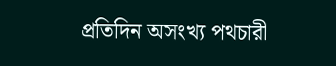প্রতিদিন অসংখ্য পথচারী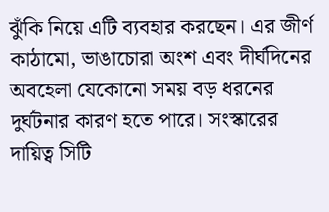ঝুঁকি নিয়ে এটি ব্যবহার করছেন। এর জীর্ণ কাঠামো, ভাঙাচোরা অংশ এবং দীর্ঘদিনের অবহেলা যেকোনো সময় বড় ধরনের দুর্ঘটনার কারণ হতে পারে। সংস্কারের দায়িত্ব সিটি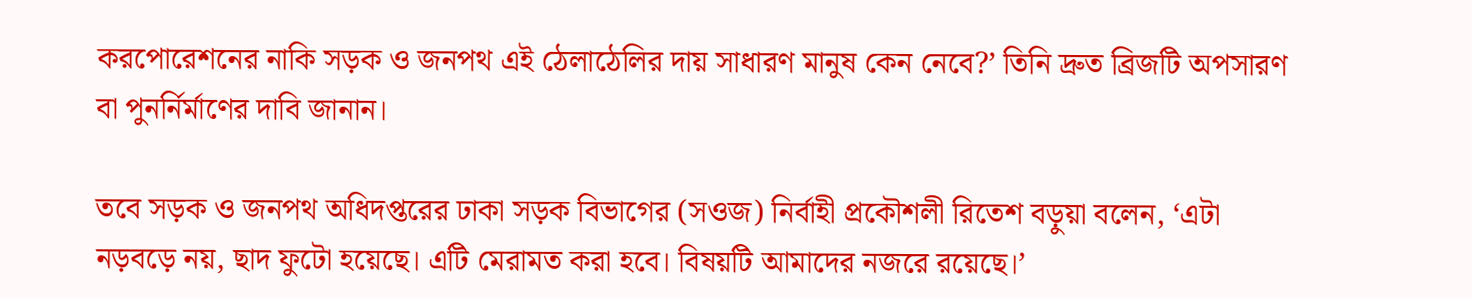করপোরেশনের নাকি সড়ক ও জনপথ এই ঠেলাঠেলির দায় সাধারণ মানুষ কেন নেবে?’ তিনি দ্রুত ব্রিজটি অপসারণ বা পুনর্নির্মাণের দাবি জানান।

তবে সড়ক ও জনপথ অধিদপ্তরের ঢাকা সড়ক বিভাগের (সওজ) নির্বাহী প্রকৌশলী রিতেশ বড়ুয়া বলেন, ‘এটা নড়বড়ে নয়, ছাদ ফুটো হয়েছে। এটি মেরামত করা হবে। বিষয়টি আমাদের নজরে রয়েছে।’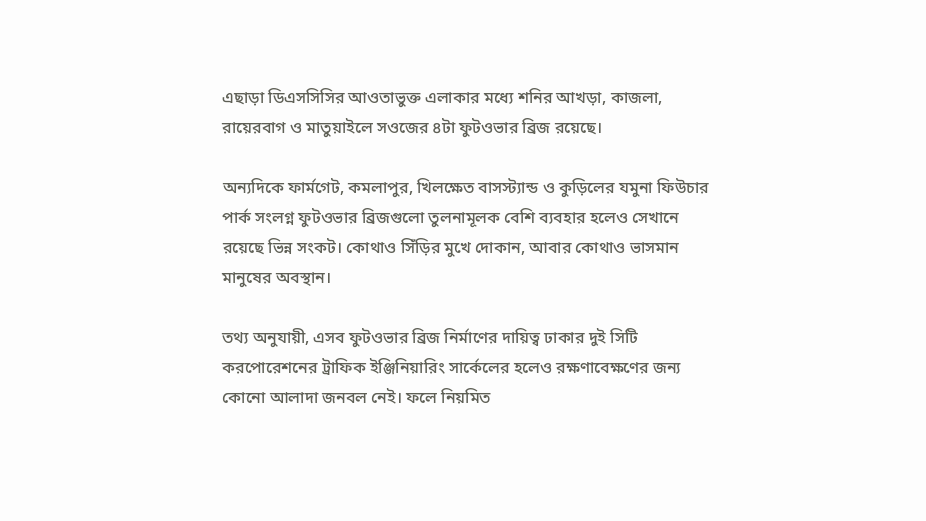এছাড়া ডিএসসিসির আওতাভুক্ত এলাকার মধ্যে শনির আখড়া, কাজলা, রায়েরবাগ ও মাতুয়াইলে সওজের ৪টা ফুটওভার ব্রিজ রয়েছে।

অন্যদিকে ফার্মগেট, কমলাপুর, খিলক্ষেত বাসস্ট্যান্ড ও কুড়িলের যমুনা ফিউচার পার্ক সংলগ্ন ফুটওভার ব্রিজগুলো তুলনামূলক বেশি ব্যবহার হলেও সেখানে রয়েছে ভিন্ন সংকট। কোথাও সিঁড়ির মুখে দোকান, আবার কোথাও ভাসমান মানুষের অবস্থান।

তথ্য অনুযায়ী, এসব ফুটওভার ব্রিজ নির্মাণের দায়িত্ব ঢাকার দুই সিটি করপোরেশনের ট্রাফিক ইঞ্জিনিয়ারিং সার্কেলের হলেও রক্ষণাবেক্ষণের জন্য কোনো আলাদা জনবল নেই। ফলে নিয়মিত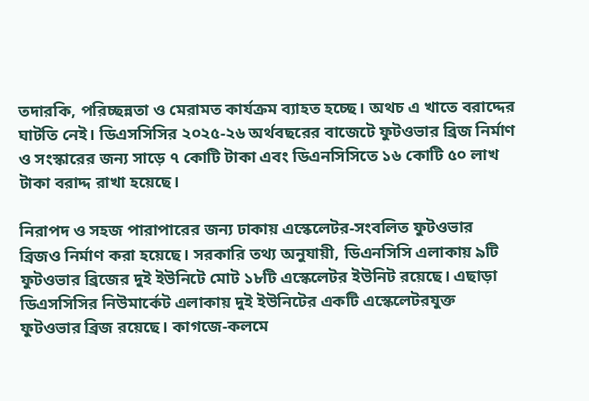তদারকি, পরিচ্ছন্নতা ও মেরামত কার্যক্রম ব্যাহত হচ্ছে। অথচ এ খাতে বরাদ্দের ঘাটতি নেই। ডিএসসিসির ২০২৫-২৬ অর্থবছরের বাজেটে ফুটওভার ব্রিজ নির্মাণ ও সংস্কারের জন্য সাড়ে ৭ কোটি টাকা এবং ডিএনসিসিতে ১৬ কোটি ৫০ লাখ টাকা বরাদ্দ রাখা হয়েছে।

নিরাপদ ও সহজ পারাপারের জন্য ঢাকায় এস্কেলেটর-সংবলিত ফুটওভার ব্রিজও নির্মাণ করা হয়েছে। সরকারি তথ্য অনুযায়ী, ডিএনসিসি এলাকায় ৯টি ফুটওভার ব্রিজের দুই ইউনিটে মোট ১৮টি এস্কেলেটর ইউনিট রয়েছে। এছাড়া ডিএসসিসির নিউমার্কেট এলাকায় দুই ইউনিটের একটি এস্কেলেটরযুক্ত ফুটওভার ব্রিজ রয়েছে। কাগজে-কলমে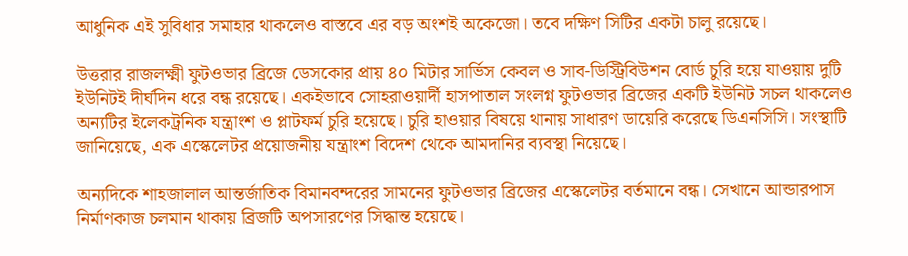আধুনিক এই সুবিধার সমাহার থাকলেও বাস্তবে এর বড় অংশই অকেজো। তবে দক্ষিণ সিটির একটা চালু রয়েছে।

উত্তরার রাজলক্ষ্মী ফুটওভার ব্রিজে ডেসকোর প্রায় ৪০ মিটার সার্ভিস কেবল ও সাব-ডিস্ট্রিবিউশন বোর্ড চুরি হয়ে যাওয়ায় দুটি ইউনিটই দীর্ঘদিন ধরে বন্ধ রয়েছে। একইভাবে সোহরাওয়ার্দী হাসপাতাল সংলগ্ন ফুটওভার ব্রিজের একটি ইউনিট সচল থাকলেও অন্যটির ইলেকট্রনিক যন্ত্রাংশ ও প্লাটফর্ম চুরি হয়েছে। চুরি হাওয়ার বিষয়ে থানায় সাধারণ ডায়েরি করেছে ডিএনসিসি। সংস্থাটি জানিয়েছে, এক এস্কেলেটর প্রয়োজনীয় যন্ত্রাংশ বিদেশ থেকে আমদানির ব্যবস্থা নিয়েছে।

অন্যদিকে শাহজালাল আন্তর্জাতিক বিমানবন্দরের সামনের ফুটওভার ব্রিজের এস্কেলেটর বর্তমানে বন্ধ। সেখানে আন্ডারপাস নির্মাণকাজ চলমান থাকায় ব্রিজটি অপসারণের সিদ্ধান্ত হয়েছে।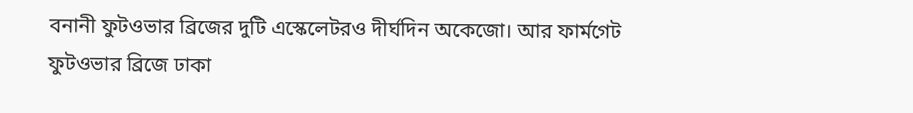বনানী ফুটওভার ব্রিজের দুটি এস্কেলেটরও দীর্ঘদিন অকেজো। আর ফার্মগেট ফুটওভার ব্রিজে ঢাকা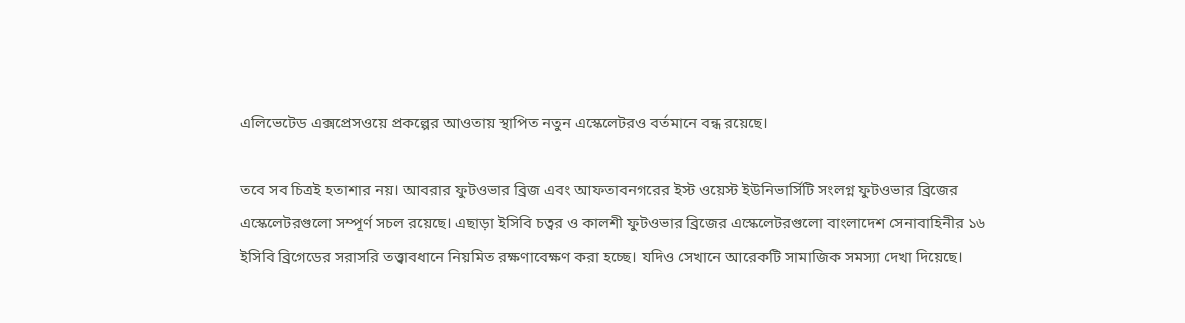এলিভেটেড এক্সপ্রেসওয়ে প্রকল্পের আওতায় স্থাপিত নতুন এস্কেলেটরও বর্তমানে বন্ধ রয়েছে।

তবে সব চিত্রই হতাশার নয়। আবরার ফুটওভার ব্রিজ এবং আফতাবনগরের ইস্ট ওয়েস্ট ইউনিভার্সিটি সংলগ্ন ফুটওভার ব্রিজের এস্কেলেটরগুলো সম্পূর্ণ সচল রয়েছে। এছাড়া ইসিবি চত্বর ও কালশী ফুটওভার ব্রিজের এস্কেলেটরগুলো বাংলাদেশ সেনাবাহিনীর ১৬ ইসিবি ব্রিগেডের সরাসরি তত্ত্বাবধানে নিয়মিত রক্ষণাবেক্ষণ করা হচ্ছে। যদিও সেখানে আরেকটি সামাজিক সমস্যা দেখা দিয়েছে।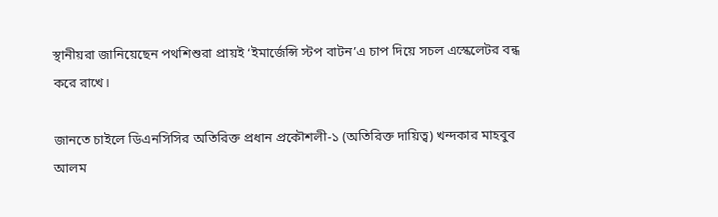স্থানীয়রা জানিয়েছেন পথশিশুরা প্রায়ই ‘ইমার্জেন্সি স্টপ বাটন’এ চাপ দিয়ে সচল এস্কেলেটর বন্ধ করে রাখে।

জানতে চাইলে ডিএনসিসির অতিরিক্ত প্রধান প্রকৌশলী-১ (অতিরিক্ত দায়িত্ব) খন্দকার মাহবুব আলম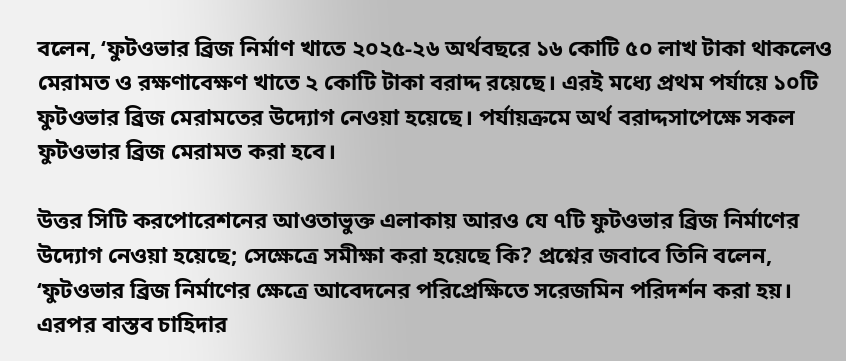বলেন, ‘ফুটওভার ব্রিজ নির্মাণ খাতে ২০২৫-২৬ অর্থবছরে ১৬ কোটি ৫০ লাখ টাকা থাকলেও মেরামত ও রক্ষণাবেক্ষণ খাতে ২ কোটি টাকা বরাদ্দ রয়েছে। এরই মধ্যে প্রথম পর্যায়ে ১০টি ফুটওভার ব্রিজ মেরামতের উদ্যোগ নেওয়া হয়েছে। পর্যায়ক্রমে অর্থ বরাদ্দসাপেক্ষে সকল ফুটওভার ব্রিজ মেরামত করা হবে।

উত্তর সিটি করপোরেশনের আওতাভুক্ত এলাকায় আরও যে ৭টি ফুটওভার ব্রিজ নির্মাণের উদ্যোগ নেওয়া হয়েছে; সেক্ষেত্রে সমীক্ষা করা হয়েছে কি? প্রশ্নের জবাবে তিনি বলেন, ‘ফুটওভার ব্রিজ নির্মাণের ক্ষেত্রে আবেদনের পরিপ্রেক্ষিতে সরেজমিন পরিদর্শন করা হয়। এরপর বাস্তব চাহিদার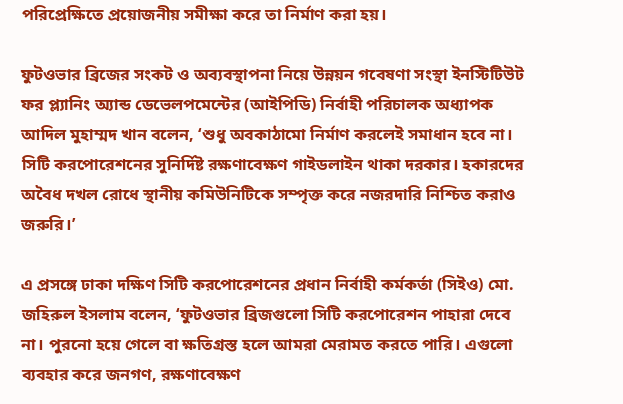পরিপ্রেক্ষিতে প্রয়োজনীয় সমীক্ষা করে তা নির্মাণ করা হয়।

ফুটওভার ব্রিজের সংকট ও অব্যবস্থাপনা নিয়ে উন্নয়ন গবেষণা সংস্থা ইনস্টিটিউট ফর প্ল্যানিং অ্যান্ড ডেভেলপমেন্টের (আইপিডি) নির্বাহী পরিচালক অধ্যাপক আদিল মুহাম্মদ খান বলেন, ‘শুধু অবকাঠামো নির্মাণ করলেই সমাধান হবে না। সিটি করপোরেশনের সুনির্দিষ্ট রক্ষণাবেক্ষণ গাইডলাইন থাকা দরকার। হকারদের অবৈধ দখল রোধে স্থানীয় কমিউনিটিকে সম্পৃক্ত করে নজরদারি নিশ্চিত করাও জরুরি।’

এ প্রসঙ্গে ঢাকা দক্ষিণ সিটি করপোরেশনের প্রধান নির্বাহী কর্মকর্তা (সিইও) মো. জহিরুল ইসলাম বলেন, ‘ফুটওভার ব্রিজগুলো সিটি করপোরেশন পাহারা দেবে না। পুরনো হয়ে গেলে বা ক্ষতিগ্রস্ত হলে আমরা মেরামত করতে পারি। এগুলো ব্যবহার করে জনগণ, রক্ষণাবেক্ষণ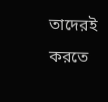তাদেরই করতে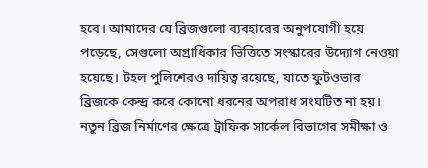হবে। আমাদের যে ব্রিজগুলো ব্যবহারের অনুপযোগী হয়ে পড়েছে, সেগুলো অগ্রাধিকার ভিত্তিতে সংস্কারের উদ্যোগ নেওয়া হয়েছে। টহল পুলিশেরও দায়িত্ব রয়েছে, যাতে ফুটওভার ব্রিজকে কেন্দ্র করে কোনো ধরনের অপরাধ সংঘটিত না হয়। নতুন ব্রিজ নির্মাণের ক্ষেত্রে ট্রাফিক সার্কেল বিভাগের সমীক্ষা ও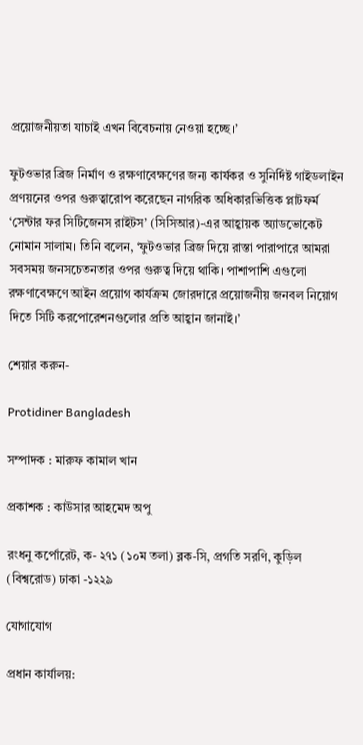প্রয়োজনীয়তা যাচাই এখন বিবেচনায় নেওয়া হচ্ছে।’

ফুটওভার ব্রিজ নির্মাণ ও রক্ষণাবেক্ষণের জন্য কার্যকর ও সুনির্দিষ্ট গাইডলাইন প্রণয়নের ওপর গুরুত্বারোপ করেছেন নাগরিক অধিকারভিত্তিক প্লাটফর্ম ‘সেন্টার ফর সিটিজেনস রাইটস’ (সিসিআর)-এর আহ্বায়ক অ্যাডভোকেট নোমান সালাম। তিনি বলেন, ‘ফুটওভার ব্রিজ দিয়ে রাস্তা পারাপারে আমরা সবসময় জনসচেতনতার ওপর গুরুত্ব দিয়ে থাকি। পাশাপাশি এগুলো রক্ষণাবেক্ষণে আইন প্রয়োগ কার্যক্রম জোরদারে প্রয়োজনীয় জনবল নিয়োগ দিতে সিটি করপোরেশনগুলোর প্রতি আহ্বান জানাই।’

শেয়ার করুন-

Protidiner Bangladesh

সম্পাদক : মারুফ কামাল খান

প্রকাশক : কাউসার আহমেদ অপু

রংধনু কর্পোরেট, ক- ২৭১ (১০ম তলা) ব্লক-সি, প্রগতি সরণি, কুড়িল (বিশ্বরোড) ঢাকা -১২২৯

যোগাযোগ

প্রধান কার্যালয়: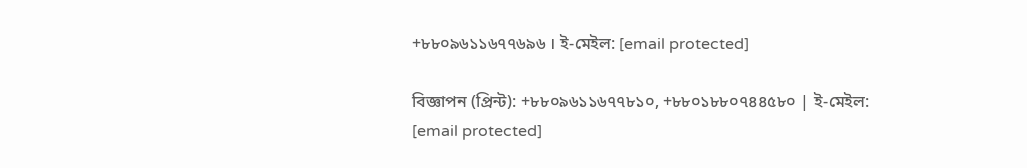+৮৮০৯৬১১৬৭৭৬৯৬ । ই-মেইল: [email protected]

বিজ্ঞাপন (প্রিন্ট): +৮৮০৯৬১১৬৭৭৮১০, +৮৮০১৮৮০৭৪৪৫৮০ | ই-মেইল: [email protected]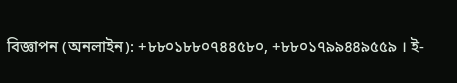বিজ্ঞাপন (অনলাইন): +৮৮০১৮৮০৭৪৪৫৮০, +৮৮০১৭৯৯৪৪৯৫৫৯ । ই-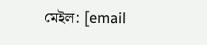মেইল: [email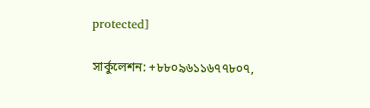protected]

সার্কুলেশন: +৮৮০৯৬১১৬৭৭৮০৭,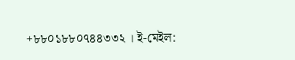+৮৮০১৮৮০৭৪৪৩৩২ । ই-মেইল: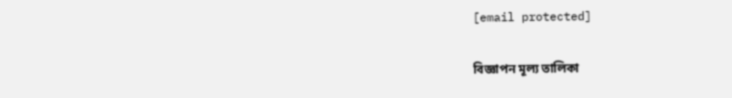[email protected]

বিজ্ঞাপন মূল্য তালিকা